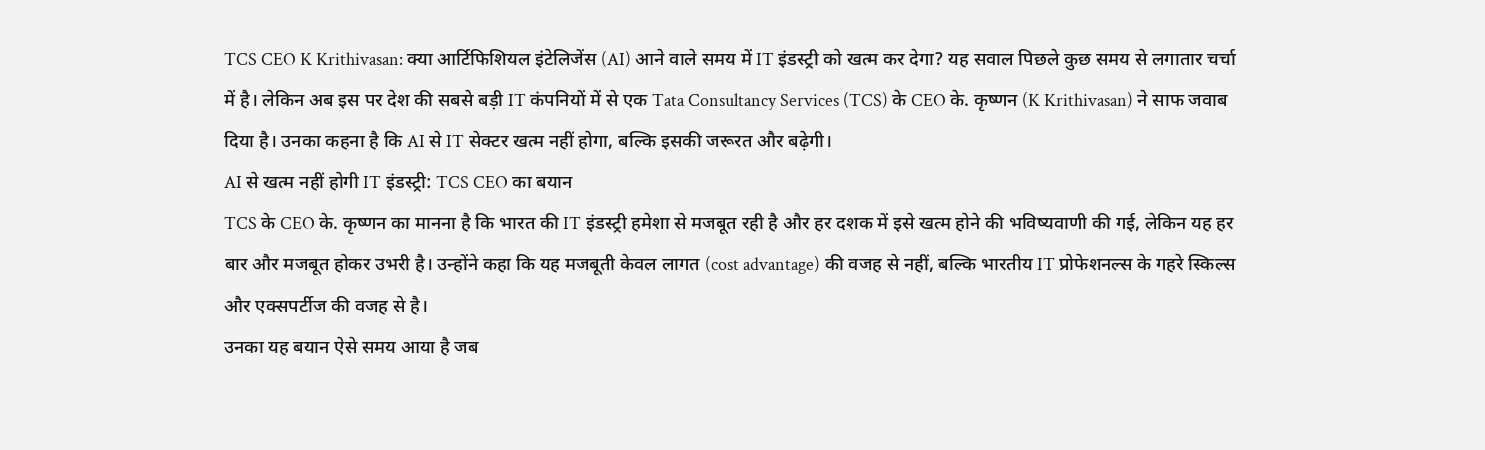TCS CEO K Krithivasan: क्या आर्टिफिशियल इंटेलिजेंस (AI) आने वाले समय में IT इंडस्ट्री को खत्म कर देगा? यह सवाल पिछले कुछ समय से लगातार चर्चा में है। लेकिन अब इस पर देश की सबसे बड़ी IT कंपनियों में से एक Tata Consultancy Services (TCS) के CEO के. कृष्णन (K Krithivasan) ने साफ जवाब दिया है। उनका कहना है कि AI से IT सेक्टर खत्म नहीं होगा, बल्कि इसकी जरूरत और बढ़ेगी।
AI से खत्म नहीं होगी IT इंडस्ट्री: TCS CEO का बयान
TCS के CEO के. कृष्णन का मानना है कि भारत की IT इंडस्ट्री हमेशा से मजबूत रही है और हर दशक में इसे खत्म होने की भविष्यवाणी की गई, लेकिन यह हर बार और मजबूत होकर उभरी है। उन्होंने कहा कि यह मजबूती केवल लागत (cost advantage) की वजह से नहीं, बल्कि भारतीय IT प्रोफेशनल्स के गहरे स्किल्स और एक्सपर्टीज की वजह से है।
उनका यह बयान ऐसे समय आया है जब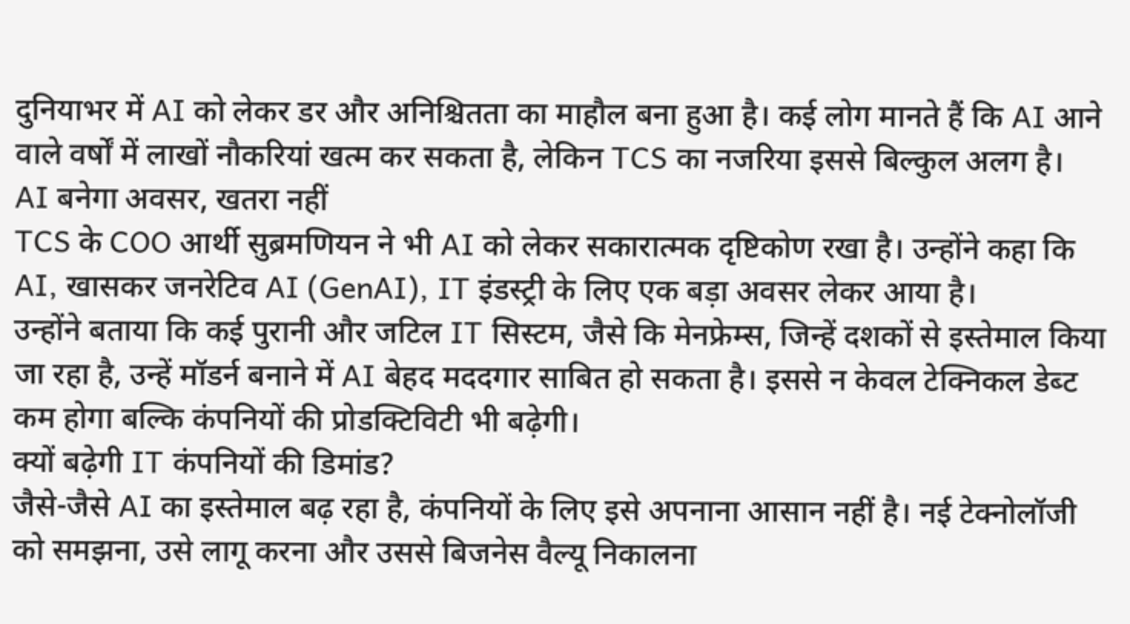दुनियाभर में AI को लेकर डर और अनिश्चितता का माहौल बना हुआ है। कई लोग मानते हैं कि AI आने वाले वर्षों में लाखों नौकरियां खत्म कर सकता है, लेकिन TCS का नजरिया इससे बिल्कुल अलग है।
AI बनेगा अवसर, खतरा नहीं
TCS के COO आर्थी सुब्रमणियन ने भी AI को लेकर सकारात्मक दृष्टिकोण रखा है। उन्होंने कहा कि AI, खासकर जनरेटिव AI (GenAI), IT इंडस्ट्री के लिए एक बड़ा अवसर लेकर आया है।
उन्होंने बताया कि कई पुरानी और जटिल IT सिस्टम, जैसे कि मेनफ्रेम्स, जिन्हें दशकों से इस्तेमाल किया जा रहा है, उन्हें मॉडर्न बनाने में AI बेहद मददगार साबित हो सकता है। इससे न केवल टेक्निकल डेब्ट कम होगा बल्कि कंपनियों की प्रोडक्टिविटी भी बढ़ेगी।
क्यों बढ़ेगी IT कंपनियों की डिमांड?
जैसे-जैसे AI का इस्तेमाल बढ़ रहा है, कंपनियों के लिए इसे अपनाना आसान नहीं है। नई टेक्नोलॉजी को समझना, उसे लागू करना और उससे बिजनेस वैल्यू निकालना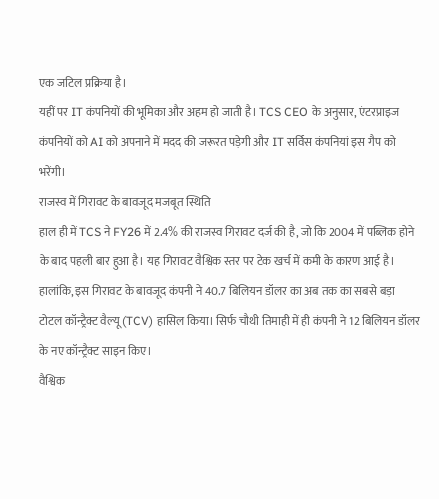एक जटिल प्रक्रिया है।
यहीं पर IT कंपनियों की भूमिका और अहम हो जाती है। TCS CEO के अनुसार, एंटरप्राइज कंपनियों को AI को अपनाने में मदद की जरूरत पड़ेगी और IT सर्विस कंपनियां इस गैप को भरेंगी।
राजस्व में गिरावट के बावजूद मजबूत स्थिति
हाल ही में TCS ने FY26 में 2.4% की राजस्व गिरावट दर्ज की है, जो कि 2004 में पब्लिक होने के बाद पहली बार हुआ है। यह गिरावट वैश्विक स्तर पर टेक खर्च में कमी के कारण आई है।
हालांकि, इस गिरावट के बावजूद कंपनी ने 40.7 बिलियन डॉलर का अब तक का सबसे बड़ा टोटल कॉन्ट्रैक्ट वैल्यू (TCV) हासिल किया। सिर्फ चौथी तिमाही में ही कंपनी ने 12 बिलियन डॉलर के नए कॉन्ट्रैक्ट साइन किए।
वैश्विक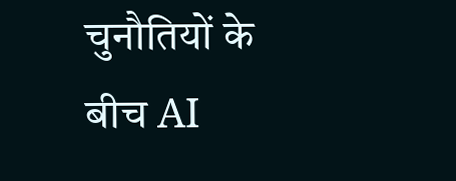चुनौतियों के बीच AI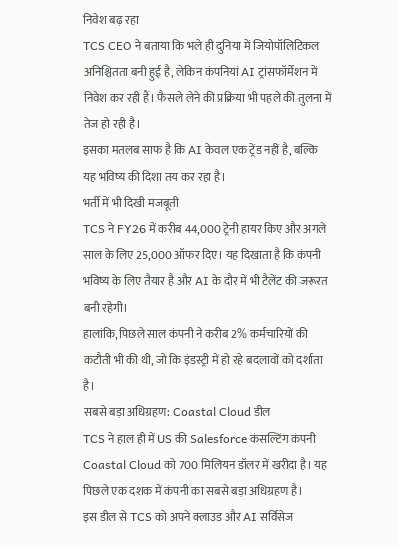निवेश बढ़ रहा
TCS CEO ने बताया कि भले ही दुनिया में जियोपॉलिटिकल अनिश्चितता बनी हुई है, लेकिन कंपनियां AI ट्रांसफॉर्मेशन में निवेश कर रही हैं। फैसले लेने की प्रक्रिया भी पहले की तुलना में तेज हो रही है।
इसका मतलब साफ है कि AI केवल एक ट्रेंड नहीं है, बल्कि यह भविष्य की दिशा तय कर रहा है।
भर्ती में भी दिखी मजबूती
TCS ने FY26 में करीब 44,000 ट्रेनी हायर किए और अगले साल के लिए 25,000 ऑफर दिए। यह दिखाता है कि कंपनी भविष्य के लिए तैयार है और AI के दौर में भी टैलेंट की जरूरत बनी रहेगी।
हालांकि, पिछले साल कंपनी ने करीब 2% कर्मचारियों की कटौती भी की थी, जो कि इंडस्ट्री में हो रहे बदलावों को दर्शाता है।
सबसे बड़ा अधिग्रहण: Coastal Cloud डील
TCS ने हाल ही में US की Salesforce कंसल्टिंग कंपनी Coastal Cloud को 700 मिलियन डॉलर में खरीदा है। यह पिछले एक दशक में कंपनी का सबसे बड़ा अधिग्रहण है।
इस डील से TCS को अपने क्लाउड और AI सर्विसेज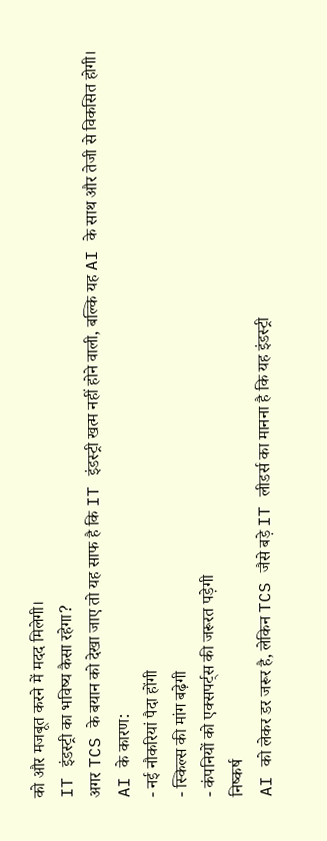को और मजबूत करने में मदद मिलेगी।
IT इंडस्ट्री का भविष्य कैसा रहेगा?
अगर TCS के बयान को देखा जाए तो यह साफ है कि IT इंडस्ट्री खत्म नहीं होने वाली, बल्कि यह AI के साथ और तेजी से विकसित होगी।
AI के कारण:
- नई नौकरियां पैदा होंगी
- स्किल्स की मांग बढ़ेगी
- कंपनियों को एक्सपर्ट्स की जरूरत पड़ेगी
निष्कर्ष
AI को लेकर डर जरूर है, लेकिन TCS जैसे बड़े IT लीडर्स का मानना है कि यह इंडस्ट्री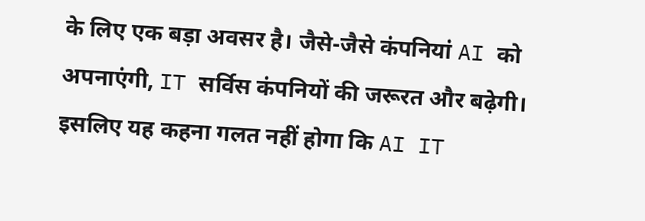के लिए एक बड़ा अवसर है। जैसे-जैसे कंपनियां AI को अपनाएंगी, IT सर्विस कंपनियों की जरूरत और बढ़ेगी।
इसलिए यह कहना गलत नहीं होगा कि AI IT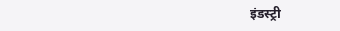इंडस्ट्री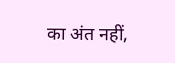का अंत नहीं,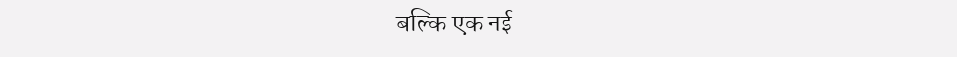बल्कि एक नई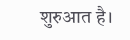शुरुआत है।